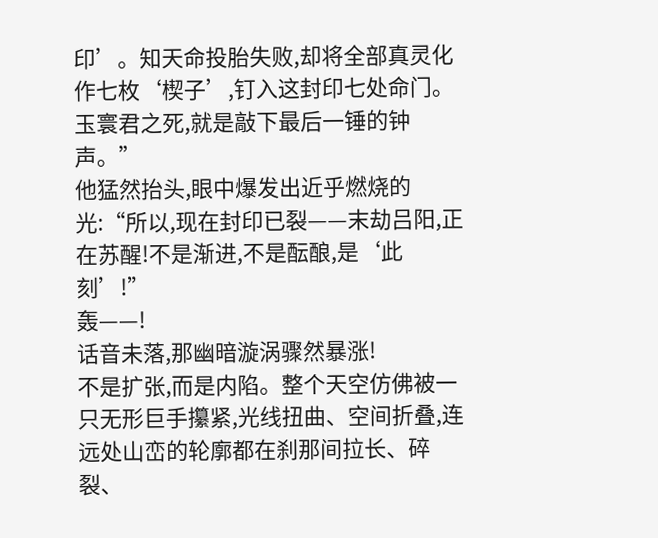印’。知天命投胎失败,却将全部真灵化作七枚‘楔子’,钉入这封印七处命门。玉寰君之死,就是敲下最后一锤的钟声。”
他猛然抬头,眼中爆发出近乎燃烧的光:“所以,现在封印已裂——末劫吕阳,正在苏醒!不是渐进,不是酝酿,是‘此刻’!”
轰——!
话音未落,那幽暗漩涡骤然暴涨!
不是扩张,而是内陷。整个天空仿佛被一只无形巨手攥紧,光线扭曲、空间折叠,连远处山峦的轮廓都在刹那间拉长、碎裂、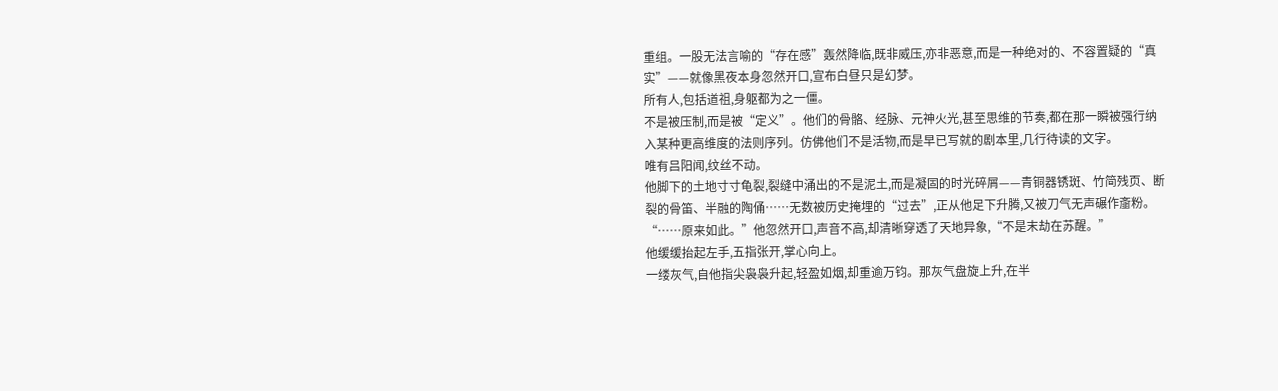重组。一股无法言喻的“存在感”轰然降临,既非威压,亦非恶意,而是一种绝对的、不容置疑的“真实”——就像黑夜本身忽然开口,宣布白昼只是幻梦。
所有人,包括道祖,身躯都为之一僵。
不是被压制,而是被“定义”。他们的骨骼、经脉、元神火光,甚至思维的节奏,都在那一瞬被强行纳入某种更高维度的法则序列。仿佛他们不是活物,而是早已写就的剧本里,几行待读的文字。
唯有吕阳闻,纹丝不动。
他脚下的土地寸寸龟裂,裂缝中涌出的不是泥土,而是凝固的时光碎屑——青铜器锈斑、竹简残页、断裂的骨笛、半融的陶俑……无数被历史掩埋的“过去”,正从他足下升腾,又被刀气无声碾作齑粉。
“……原来如此。”他忽然开口,声音不高,却清晰穿透了天地异象,“不是末劫在苏醒。”
他缓缓抬起左手,五指张开,掌心向上。
一缕灰气,自他指尖袅袅升起,轻盈如烟,却重逾万钧。那灰气盘旋上升,在半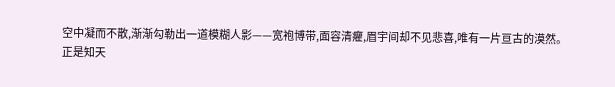空中凝而不散,渐渐勾勒出一道模糊人影——宽袍博带,面容清癯,眉宇间却不见悲喜,唯有一片亘古的漠然。
正是知天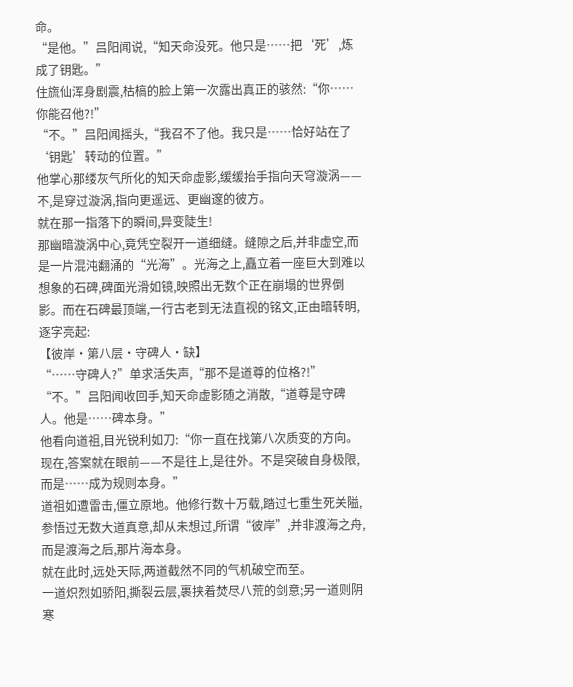命。
“是他。”吕阳闻说,“知天命没死。他只是……把‘死’,炼成了钥匙。”
住旒仙浑身剧震,枯槁的脸上第一次露出真正的骇然:“你……你能召他?!”
“不。”吕阳闻摇头,“我召不了他。我只是……恰好站在了‘钥匙’转动的位置。”
他掌心那缕灰气所化的知天命虚影,缓缓抬手指向天穹漩涡——不,是穿过漩涡,指向更遥远、更幽邃的彼方。
就在那一指落下的瞬间,异变陡生!
那幽暗漩涡中心,竟凭空裂开一道细缝。缝隙之后,并非虚空,而是一片混沌翻涌的“光海”。光海之上,矗立着一座巨大到难以想象的石碑,碑面光滑如镜,映照出无数个正在崩塌的世界倒影。而在石碑最顶端,一行古老到无法直视的铭文,正由暗转明,逐字亮起:
【彼岸·第八层·守碑人·缺】
“……守碑人?”单求活失声,“那不是道尊的位格?!”
“不。”吕阳闻收回手,知天命虚影随之消散,“道尊是守碑人。他是……碑本身。”
他看向道祖,目光锐利如刀:“你一直在找第八次质变的方向。现在,答案就在眼前——不是往上,是往外。不是突破自身极限,而是……成为规则本身。”
道祖如遭雷击,僵立原地。他修行数十万载,踏过七重生死关隘,参悟过无数大道真意,却从未想过,所谓“彼岸”,并非渡海之舟,而是渡海之后,那片海本身。
就在此时,远处天际,两道截然不同的气机破空而至。
一道炽烈如骄阳,撕裂云层,裹挟着焚尽八荒的剑意;另一道则阴寒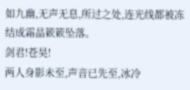如九幽,无声无息,所过之处,连光线都被冻结成霜晶簌簌坠落。
剑君!苍昊!
两人身影未至,声音已先至,冰冷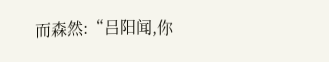而森然:“吕阳闻,你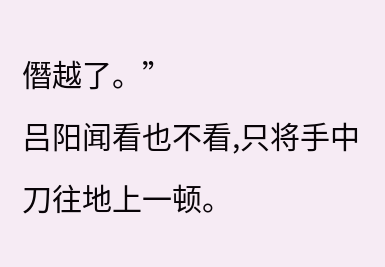僭越了。”
吕阳闻看也不看,只将手中刀往地上一顿。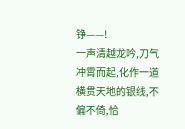铮——!
一声清越龙吟,刀气冲霄而起,化作一道横贯天地的银线,不偏不倚,恰